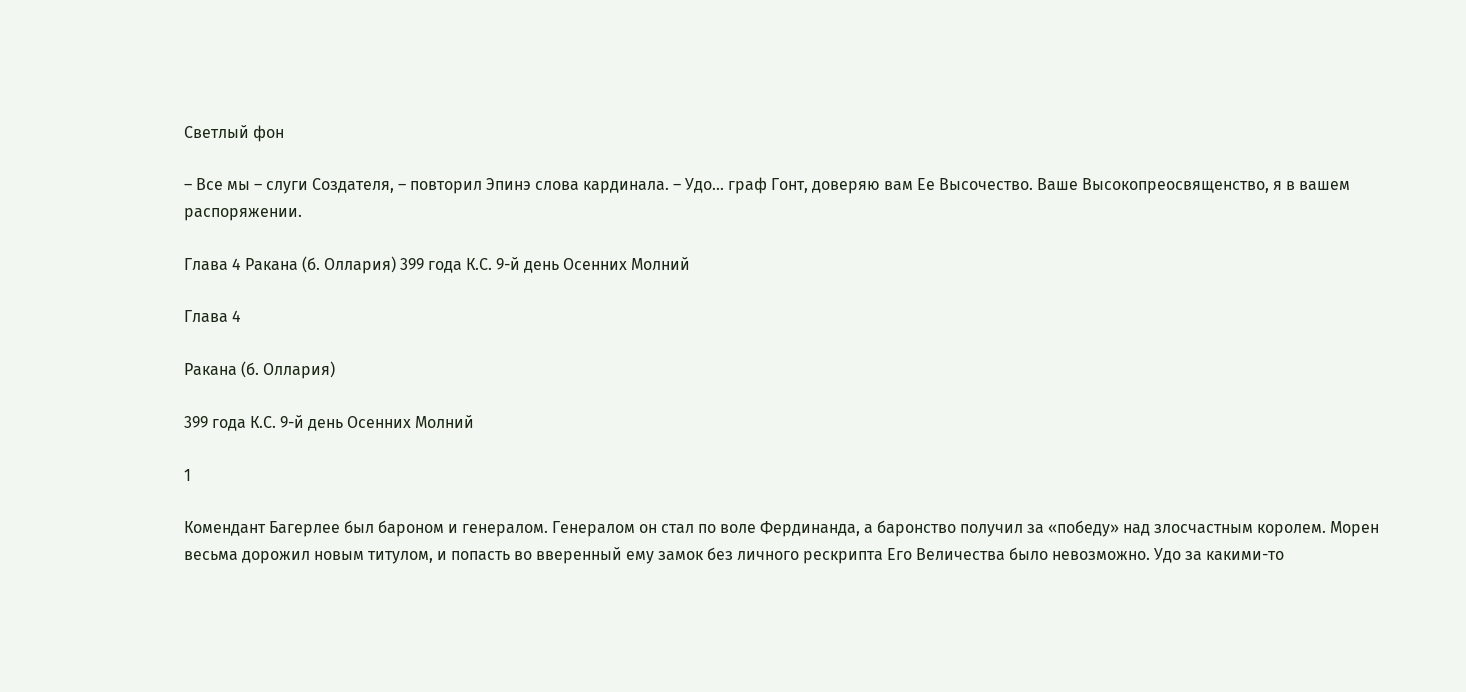Светлый фон

– Все мы – слуги Создателя, – повторил Эпинэ слова кардинала. – Удо... граф Гонт, доверяю вам Ее Высочество. Ваше Высокопреосвященство, я в вашем распоряжении.

Глава 4 Ракана (б. Оллария) 399 года К.С. 9-й день Осенних Молний

Глава 4

Ракана (б. Оллария)

399 года К.С. 9-й день Осенних Молний

1

Комендант Багерлее был бароном и генералом. Генералом он стал по воле Фердинанда, а баронство получил за «победу» над злосчастным королем. Морен весьма дорожил новым титулом, и попасть во вверенный ему замок без личного рескрипта Его Величества было невозможно. Удо за какими-то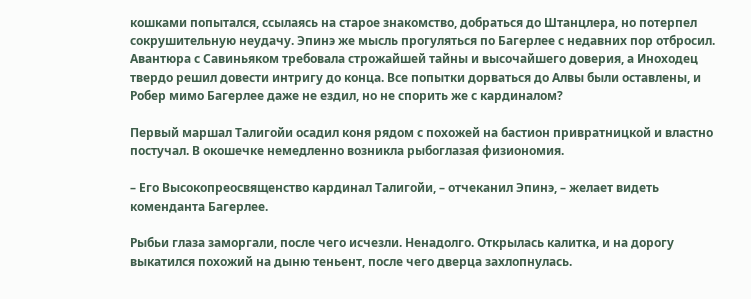кошками попытался, ссылаясь на старое знакомство, добраться до Штанцлера, но потерпел сокрушительную неудачу. Эпинэ же мысль прогуляться по Багерлее с недавних пор отбросил. Авантюра с Савиньяком требовала строжайшей тайны и высочайшего доверия, а Иноходец твердо решил довести интригу до конца. Все попытки дорваться до Алвы были оставлены, и Робер мимо Багерлее даже не ездил, но не спорить же с кардиналом?

Первый маршал Талигойи осадил коня рядом с похожей на бастион привратницкой и властно постучал. В окошечке немедленно возникла рыбоглазая физиономия.

– Его Высокопреосвященство кардинал Талигойи, – отчеканил Эпинэ, – желает видеть коменданта Багерлее.

Рыбьи глаза заморгали, после чего исчезли. Ненадолго. Открылась калитка, и на дорогу выкатился похожий на дыню теньент, после чего дверца захлопнулась.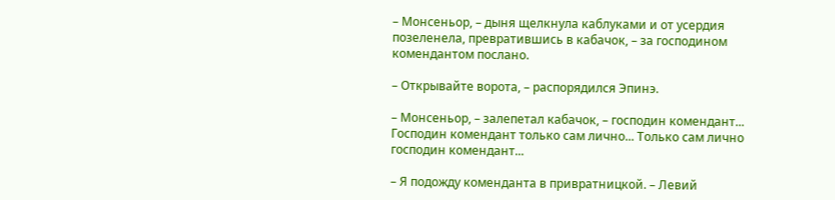– Монсеньор, – дыня щелкнула каблуками и от усердия позеленела, превратившись в кабачок, – за господином комендантом послано.

– Открывайте ворота, – распорядился Эпинэ.

– Монсеньор, – залепетал кабачок, – господин комендант... Господин комендант только сам лично... Только сам лично господин комендант...

– Я подожду коменданта в привратницкой. – Левий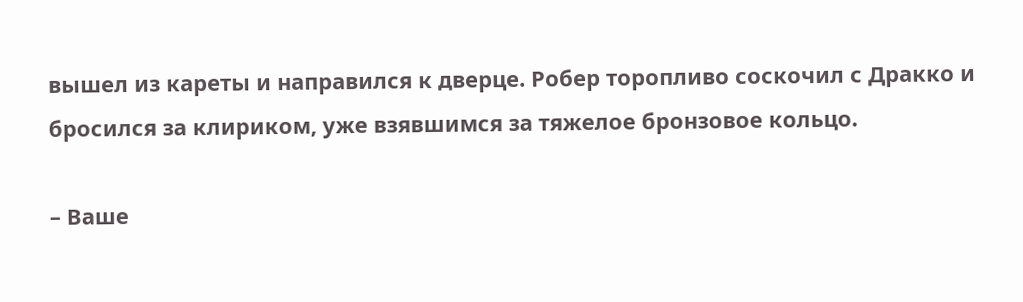вышел из кареты и направился к дверце. Робер торопливо соскочил с Дракко и бросился за клириком, уже взявшимся за тяжелое бронзовое кольцо.

– Ваше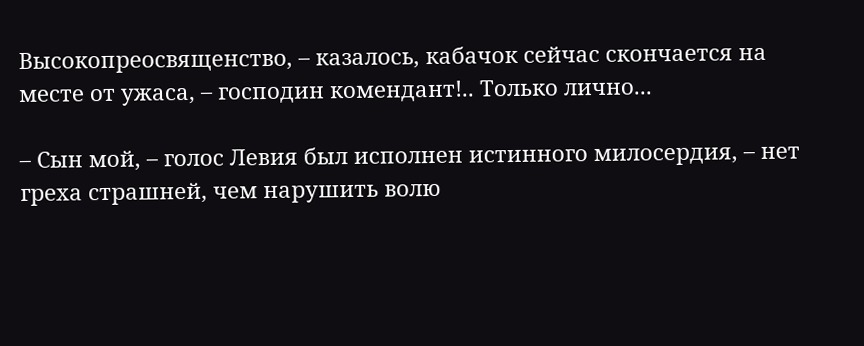Высокопреосвященство, – казалось, кабачок сейчас скончается на месте от ужаса, – господин комендант!.. Только лично...

– Сын мой, – голос Левия был исполнен истинного милосердия, – нет греха страшней, чем нарушить волю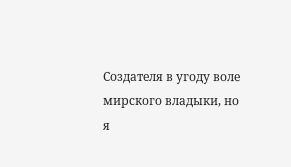Создателя в угоду воле мирского владыки, но я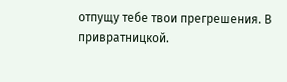отпущу тебе твои прегрешения. В привратницкой.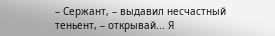– Сержант, – выдавил несчастный теньент, – открывай... Я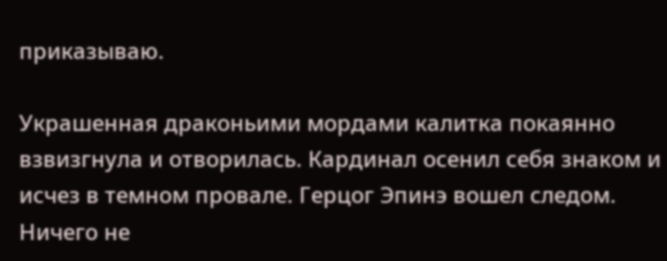приказываю.

Украшенная драконьими мордами калитка покаянно взвизгнула и отворилась. Кардинал осенил себя знаком и исчез в темном провале. Герцог Эпинэ вошел следом. Ничего не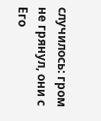случилось: гром не грянул, они с Его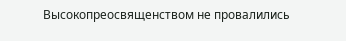Высокопреосвященством не провалились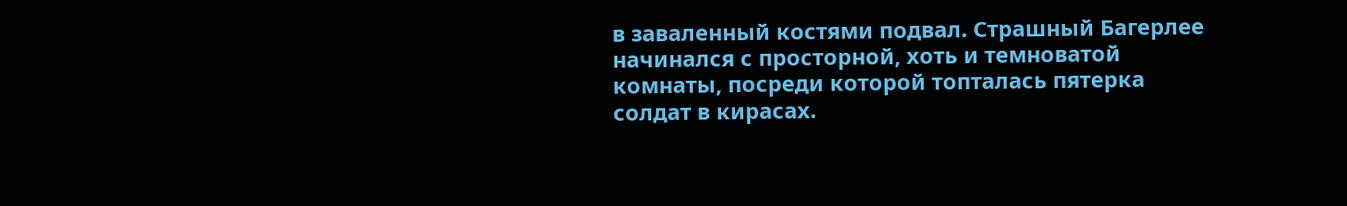в заваленный костями подвал. Страшный Багерлее начинался с просторной, хоть и темноватой комнаты, посреди которой топталась пятерка солдат в кирасах.